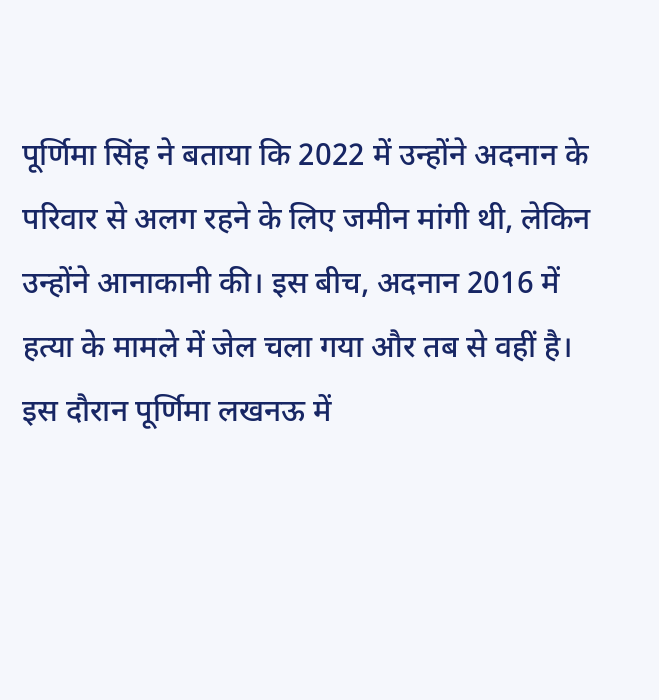पूर्णिमा सिंह ने बताया कि 2022 में उन्होंने अदनान के परिवार से अलग रहने के लिए जमीन मांगी थी, लेकिन उन्होंने आनाकानी की। इस बीच, अदनान 2016 में हत्या के मामले में जेल चला गया और तब से वहीं है। इस दौरान पूर्णिमा लखनऊ में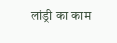लांड्री का काम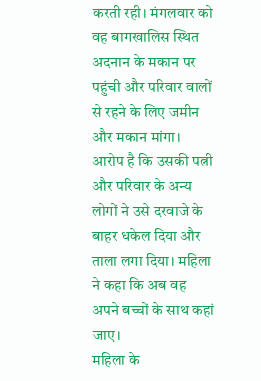करती रही। मंगलवार को वह बागखालिस स्थित अदनान के मकान पर पहुंची और परिवार वालों से रहने के लिए जमीन और मकान मांगा। आरोप है कि उसकी पत्नी और परिवार के अन्य लोगों ने उसे दरवाजे के बाहर धकेल दिया और ताला लगा दिया। महिला ने कहा कि अब वह अपने बच्चों के साथ कहां जाए।
महिला के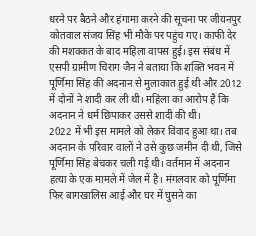धरने पर बैठने और हंगामा करने की सूचना पर जीयनपुर कोतवाल संजय सिंह भी मौके पर पहुंच गए। काफी देर की मशक्कत के बाद महिला वापस हुई। इस संबंध में एसपी ग्रामीण चिराग जैन ने बताया कि शक्ति भवन में पूर्णिमा सिंह की अदनान से मुलाकात हुई थी और 2012 में दोनों ने शादी कर ली थी। महिला का आरोप है कि अदनान ने धर्म छिपाकर उससे शादी की थी।
2022 में भी इस मामले को लेकर विवाद हुआ था। तब अदनान के परिवार वालों ने उसे कुछ जमीन दी थी, जिसे पूर्णिमा सिंह बेचकर चली गई थी। वर्तमान में अदनान हत्या के एक मामले में जेल में है। मंगलवार को पूर्णिमा फिर बागखालिस आई और घर में घुसने का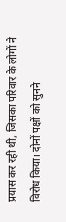प्रयास कर रही थी, जिसका परिवार के लोगों ने विरोध किया। दोनों पक्षों को सुनने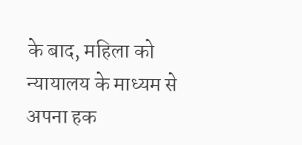के बाद, महिला को न्यायालय के माध्यम से अपना हक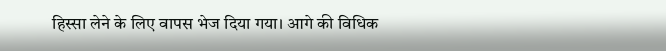हिस्सा लेने के लिए वापस भेज दिया गया। आगे की विधिक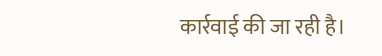कार्रवाई की जा रही है।